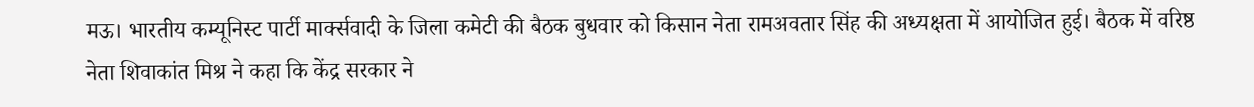मऊ। भारतीय कम्यूनिस्ट पार्टी मार्क्सवादी के जिला कमेटी की बैठक बुधवार को किसान नेता रामअवतार सिंह की अध्यक्षता में आयोजित हुई। बैठक में वरिष्ठ नेता शिवाकांत मिश्र ने कहा कि केंद्र सरकार ने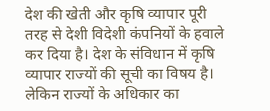देश की खेती और कृषि व्यापार पूरी तरह से देशी विदेशी कंपनियों के हवाले कर दिया है। देश के संविधान में कृषि व्यापार राज्यों की सूची का विषय है। लेकिन राज्यों के अधिकार का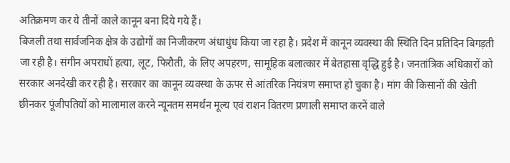अतिक्रमण कर ये तीनों काले कानून बना दिये गये हैं।
बिजली तथा सार्वजनिक क्षेत्र के उद्योगों का निजीकरण अंधाधुंध किया जा रहा है। प्रदेश में कानून व्यवस्था की स्थिति दिन प्रतिदिन बिगड़ती जा रही है। संगीन अपराधों हत्या, लूट, फिरौती, के लिए अपहरण, सामूहिक बलात्कार में बेतहासा वृद्धि हुई है। जनतांत्रिक अधिकारों को सरकार अनदेखी कर रही है। सरकार का कानून व्यवस्था के ऊपर से आंतरिक नियंत्रण समाप्त हो चुका है। मांग की किसानों की खेती छीनकर पूंजीपतियों को मालामाल करने न्यूनतम समर्थन मूल्य एवं राशन वितरण प्रणाली समाप्त करनें वाले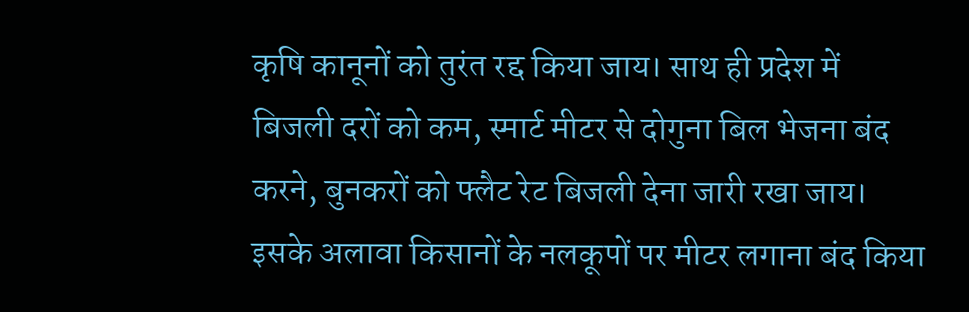कृषि कानूनों को तुरंत रद्द किया जाय। साथ ही प्रदेश में बिजली दरों को कम, स्मार्ट मीटर से दोगुना बिल भेजना बंद करने, बुनकरों को फ्लैट रेट बिजली देना जारी रखा जाय। इसके अलावा किसानों के नलकूपों पर मीटर लगाना बंद किया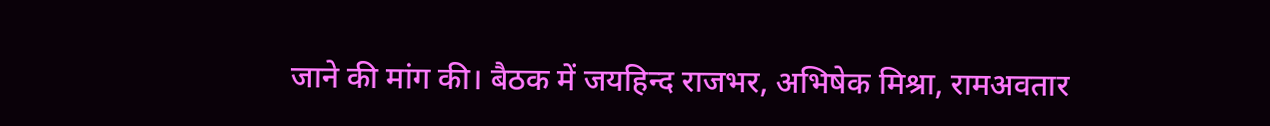जाने की मांग की। बैठक में जयहिन्द राजभर, अभिषेक मिश्रा, रामअवतार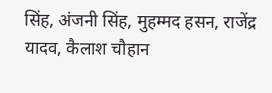सिंह, अंजनी सिंह, मुहम्मद हसन, राजेंद्र यादव, कैलाश चौहान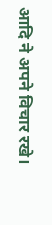आदि ने अपने विचार रखे।